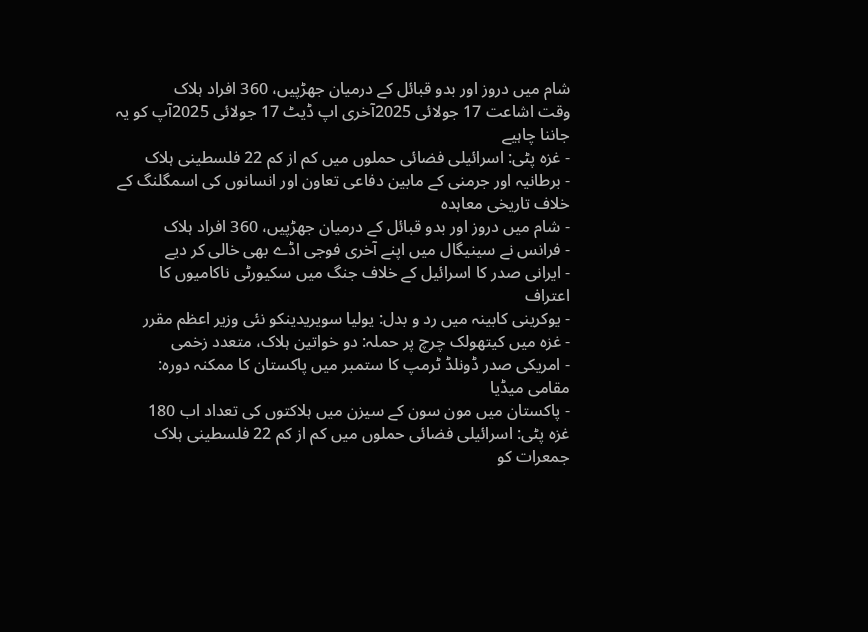شام میں دروز اور بدو قبائل کے درمیان جھڑپیں، 360 افراد ہلاک
وقت اشاعت 17 جولائی 2025آخری اپ ڈیٹ 17 جولائی 2025آپ کو یہ جاننا چاہیے
- غزہ پٹی: اسرائیلی فضائی حملوں میں کم از کم 22 فلسطینی ہلاک
- برطانیہ اور جرمنی کے مابین دفاعی تعاون اور انسانوں کی اسمگلنگ کے خلاف تاریخی معاہدہ
- شام میں دروز اور بدو قبائل کے درمیان جھڑپیں، 360 افراد ہلاک
- فرانس نے سینیگال میں اپنے آخری فوجی اڈے بھی خالی کر دیے
- ایرانی صدر کا اسرائیل کے خلاف جنگ میں سکیورٹی ناکامیوں کا اعتراف
- یوکرینی کابینہ میں رد و بدل: یولیا سویریدینکو نئی وزیر اعظم مقرر
- غزہ میں کیتھولک چرچ پر حملہ: دو خواتین ہلاک، متعدد زخمی
- امریکی صدر ڈونلڈ ٹرمپ کا ستمبر میں پاکستان کا ممکنہ دورہ: مقامی میڈیا
- پاکستان میں مون سون کے سیزن میں ہلاکتوں کی تعداد اب 180
غزہ پٹی: اسرائیلی فضائی حملوں میں کم از کم 22 فلسطینی ہلاک
جمعرات کو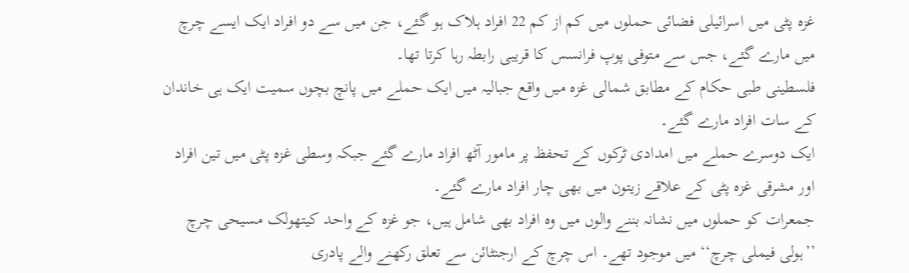غزہ پٹی میں اسرائیلی فضائی حملوں میں کم از کم 22 افراد ہلاک ہو گئے، جن میں سے دو افراد ایک ایسے چرچ میں مارے گئے، جس سے متوفی پوپ فرانسس کا قریبی رابطہ رہا کرتا تھا۔
فلسطینی طبی حکام کے مطابق شمالی غزہ میں واقع جبالیہ میں ایک حملے میں پانچ بچوں سمیت ایک ہی خاندان کے سات افراد مارے گئے۔
ایک دوسرے حملے میں امدادی ٹرکوں کے تحفظ پر مامور آٹھ افراد مارے گئے جبکہ وسطی غزہ پٹی میں تین افراد اور مشرقی غزہ پٹی کے علاقے زیتون میں بھی چار افراد مارے گئے۔
جمعرات کو حملوں میں نشانہ بننے والوں میں وہ افراد بھی شامل ہیں، جو غزہ کے واحد کیتھولک مسیحی چرچ ’’ہولی فیملی چرچ‘‘ میں موجود تھے۔ اس چرچ کے ارجنٹائن سے تعلق رکھنے والے پادری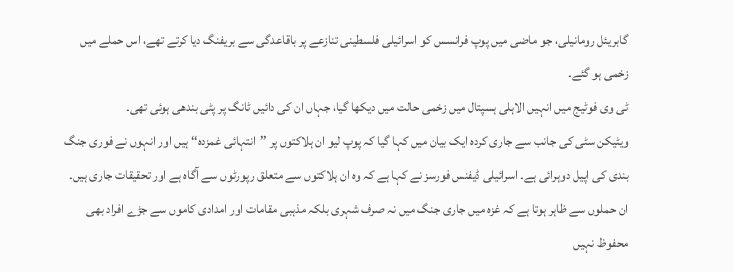گابریئل رومانیلی، جو ماضی میں پوپ فرانسس کو اسرائیلی فلسطینی تنازعے پر باقاعدگی سے بریفنگ دیا کرتے تھے، اس حملے میں زخمی ہو گئے۔
ٹی وی فوٹیج میں انہیں الاہلی ہسپتال میں زخمی حالت میں دیکھا گیا، جہاں ان کی دائیں ٹانگ پر پٹی بندھی ہوئی تھی۔
ویٹیکن سٹی کی جانب سے جاری کردہ ایک بیان میں کہا گیا کہ پوپ لیو ان ہلاکتوں پر ’’انتہائی غمزدہ‘‘ ہیں اور انہوں نے فوری جنگ بندی کی اپیل دوہرائی ہے۔ اسرائیلی ڈیفنس فورسز نے کہا ہے کہ وہ ان ہلاکتوں سے متعلق رپورٹوں سے آگاہ ہے اور تحقیقات جاری ہیں۔
ان حملوں سے ظاہر ہوتا ہے کہ غزہ میں جاری جنگ میں نہ صرف شہری بلکہ مذہبی مقامات اور امدادی کاموں سے جڑے افراد بھی محفوظ نہیں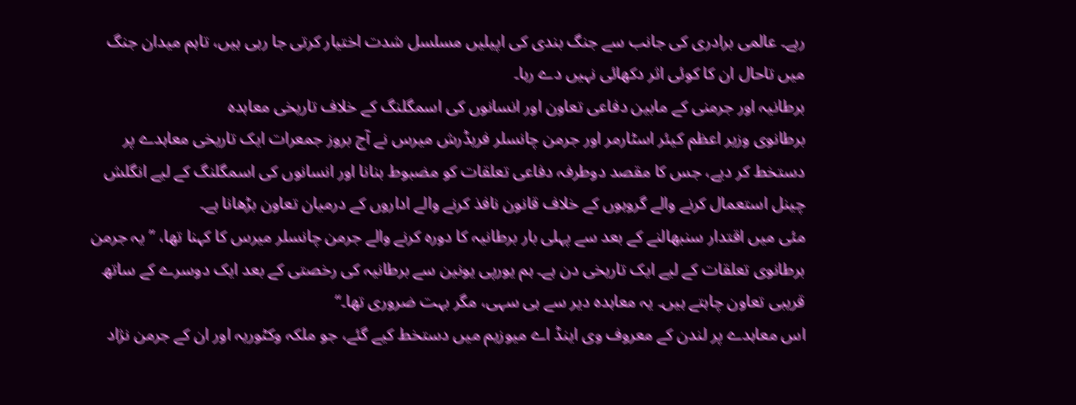رہے۔ عالمی برادری کی جانب سے جنگ بندی کی اپیلیں مسلسل شدت اختیار کرتی جا رہی ہیں، تاہم میدان جنگ میں تاحال ان کا کوئی اثر دکھائی نہیں دے رہا۔
برطانیہ اور جرمنی کے مابین دفاعی تعاون اور انسانوں کی اسمگلنگ کے خلاف تاریخی معاہدہ
برطانوی وزیر اعظم کیئر اسٹارمر اور جرمن چانسلر فریڈرش میرس نے آج بروز جمعرات ایک تاریخی معاہدے پر دستخط کر دیے، جس کا مقصد دوطرفہ دفاعی تعلقات کو مضبوط بنانا اور انسانوں کی اسمگلنگ کے لیے انگلش چینل استعمال کرنے والے گروہوں کے خلاف قانون نافذ کرنے والے اداروں کے درمیان تعاون بڑھانا ہے۔
مئی میں اقتدار سنبھالنے کے بعد سے پہلی بار برطانیہ کا دورہ کرنے والے جرمن چانسلر میرس کا کہنا تھا، ’’یہ جرمن برطانوی تعلقات کے لیے ایک تاریخی دن ہے۔ ہم یورپی یونین سے برطانیہ کی رخصتی کے بعد ایک دوسرے کے ساتھ قریبی تعاون چاہتے ہیں۔ یہ معاہدہ دیر سے ہی سہی، مگر بہت ضروری تھا۔‘‘
اس معاہدے پر لندن کے معروف وی اینڈ اے میوزیم میں دستخط کیے گئے، جو ملکہ وکٹوریہ اور ان کے جرمن نژاد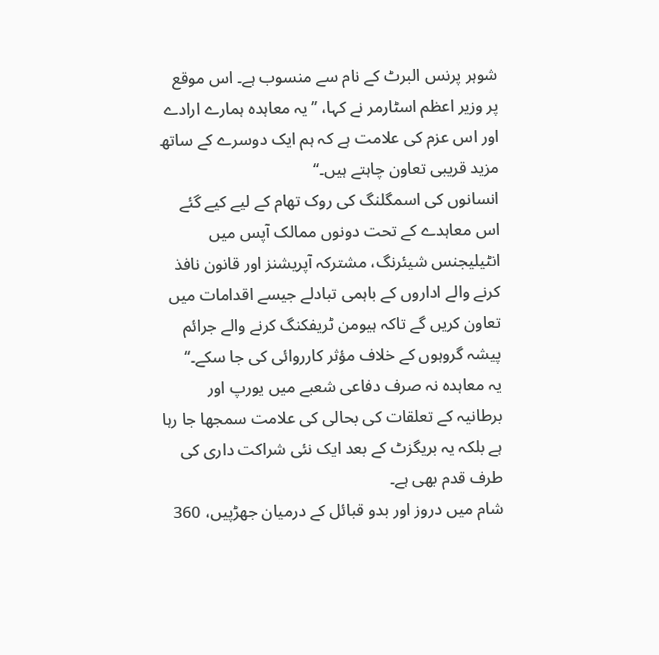شوہر پرنس البرٹ کے نام سے منسوب ہے۔ اس موقع پر وزیر اعظم اسٹارمر نے کہا، ’’یہ معاہدہ ہمارے ارادے اور اس عزم کی علامت ہے کہ ہم ایک دوسرے کے ساتھ مزید قریبی تعاون چاہتے ہیں۔‘‘
انسانوں کی اسمگلنگ کی روک تھام کے لیے کیے گئے اس معاہدے کے تحت دونوں ممالک آپس میں انٹیلیجنس شیئرنگ، مشترکہ آپریشنز اور قانون نافذ کرنے والے اداروں کے باہمی تبادلے جیسے اقدامات میں تعاون کریں گے تاکہ ہیومن ٹریفکنگ کرنے والے جرائم پیشہ گروہوں کے خلاف مؤثر کارروائی کی جا سکے۔‘‘
یہ معاہدہ نہ صرف دفاعی شعبے میں یورپ اور برطانیہ کے تعلقات کی بحالی کی علامت سمجھا جا رہا ہے بلکہ یہ بریگزٹ کے بعد ایک نئی شراکت داری کی طرف قدم بھی ہے۔
شام میں دروز اور بدو قبائل کے درمیان جھڑپیں، 360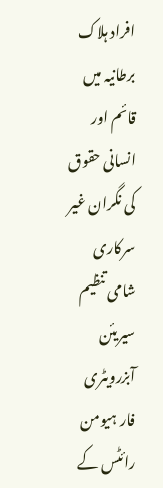افراد ہلاک
برطانیہ میں قائم اور انسانی حقوق کی نگران غیر سرکاری شامی تنظیم سیریئن آبزرویٹری فار ہیومن رائٹس کے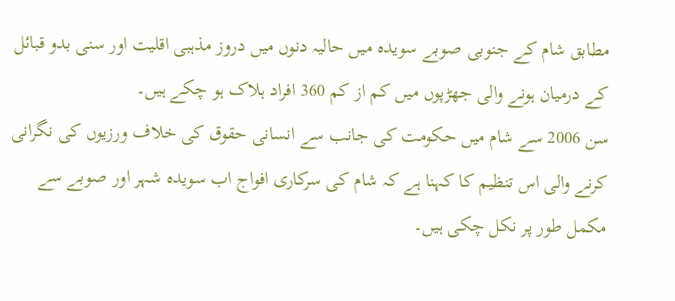مطابق شام کے جنوبی صوبے سویدہ میں حالیہ دنوں میں دروز مذہبی اقلیت اور سنی بدو قبائل کے درمیان ہونے والی جھڑپوں میں کم از کم 360 افراد ہلاک ہو چکے ہیں۔
سن 2006 سے شام میں حکومت کی جانب سے انسانی حقوق کی خلاف ورزیوں کی نگرانی کرنے والی اس تنظیم کا کہنا ہے کہ شام کی سرکاری افواج اب سویدہ شہر اور صوبے سے مکمل طور پر نکل چکی ہیں۔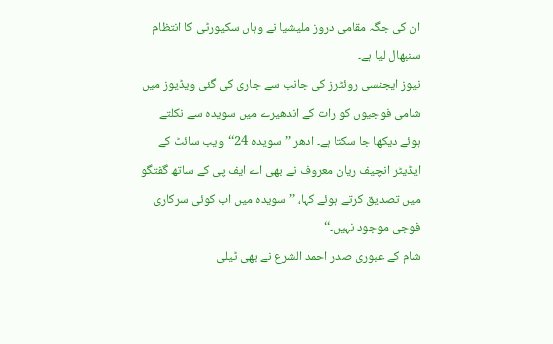ان کی جگہ مقامی دروز ملیشیا نے وہاں سکیورٹی کا انتظام سنبھال لیا ہے۔
نیوز ایجنسی روئٹرز کی جانب سے جاری کی گئی ویڈیوز میں شامی فوجیوں کو رات کے اندھیرے میں سویدہ سے نکلتے ہوئے دیکھا جا سکتا ہے۔ ادھر ’’سویدہ 24‘‘ویب سائٹ کے ایڈیٹر انچیف ریان معروف نے بھی اے ایف پی کے ساتھ گفتگو میں تصدیق کرتے ہوئے کہا، ’’سویدہ میں اب کوئی سرکاری فوجی موجود نہیں۔‘‘
شام کے عبوری صدر احمد الشرع نے بھی ٹیلی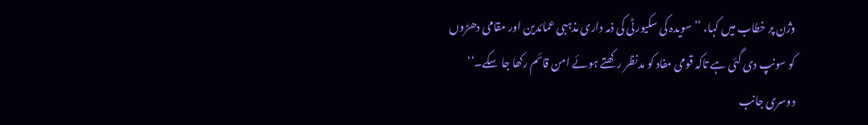وژن پر خطاب میں کہا، ’’سویدہ کی سکیورٹی کی ذمہ داری مذہبی عمائدین اور مقامی دھڑوں کو سونپ دی گئی ہے تاکہ قومی مفاد کو مدنظر رکھتے ہوئے امن قائم رکھا جا سکے۔‘‘
دوسری جانب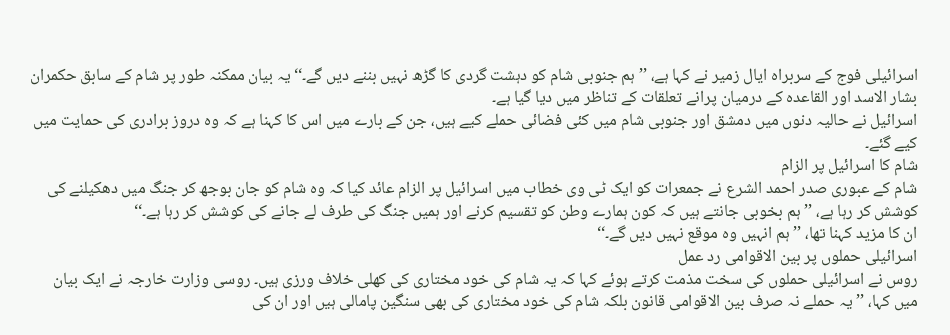اسرائیلی فوج کے سربراہ ایال زمیر نے کہا ہے، ’’ہم جنوبی شام کو دہشت گردی کا گڑھ نہیں بننے دیں گے۔‘‘یہ بیان ممکنہ طور پر شام کے سابق حکمران بشار الاسد اور القاعدہ کے درمیان پرانے تعلقات کے تناظر میں دیا گیا ہے۔
اسرائیل نے حالیہ دنوں میں دمشق اور جنوبی شام میں کئی فضائی حملے کیے ہیں، جن کے بارے میں اس کا کہنا ہے کہ وہ دروز برادری کی حمایت میں کیے گئے۔
شام کا اسرائیل پر الزام
شام کے عبوری صدر احمد الشرع نے جمعرات کو ایک ٹی وی خطاب میں اسرائیل پر الزام عائد کیا کہ وہ شام کو جان بوجھ کر جنگ میں دھکیلنے کی کوشش کر رہا ہے، ’’ہم بخوبی جانتے ہیں کہ کون ہمارے وطن کو تقسیم کرنے اور ہمیں جنگ کی طرف لے جانے کی کوشش کر رہا ہے۔‘‘
ان کا مزید کہنا تھا، ’’ہم انہیں وہ موقع نہیں دیں گے۔‘‘
اسرائیلی حملوں پر بین الاقوامی رد عمل
روس نے اسرائیلی حملوں کی سخت مذمت کرتے ہوئے کہا کہ یہ شام کی خود مختاری کی کھلی خلاف ورزی ہیں۔ روسی وزارت خارجہ نے ایک بیان میں کہا، ’’یہ حملے نہ صرف بین الاقوامی قانون بلکہ شام کی خود مختاری کی بھی سنگین پامالی ہیں اور ان کی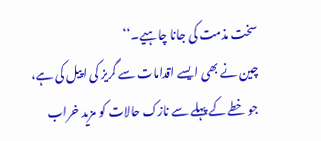سخت مذمت کی جانا چاہیے۔‘‘
چین نے بھی ایسے اقدامات سے گریز کی اپیل کی ہے، جو خطے کے پہلے سے نازک حالات کو مزید خراب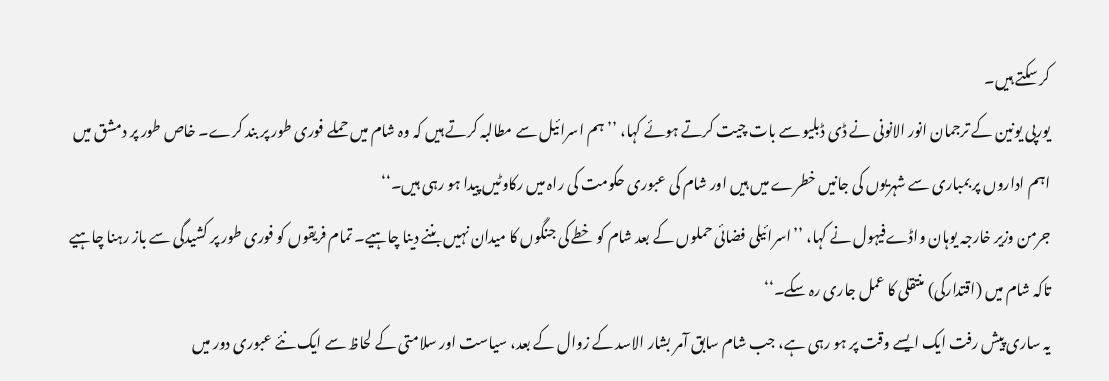کر سکتے ہیں۔
یورپی یونین کے ترجمان انور الانونی نے ڈی ڈبلیو سے بات چیت کرتے ہوئے کہا، ’’ہم اسرائیل سے مطالبہ کرتے ہیں کہ وہ شام میں حملے فوری طور پر بند کرے۔ خاص طور پر دمشق میں اہم اداروں پر بمباری سے شہریوں کی جانیں خطرے میں ہیں اور شام کی عبوری حکومت کی راہ میں رکاوٹیں پیدا ہو رہی ہیں۔‘‘
جرمن وزیر خارجہ یوہان واڈےفیہول نے کہا، ’’اسرائیلی فضائی حملوں کے بعد شام کو خطے کی جنگوں کا میدان نہیں بننے دینا چاہیے۔ تمام فریقوں کو فوری طور پر کشیدگی سے باز رہنا چاہیے تاکہ شام میں (اقتدارکی) منتقلی کا عمل جاری رہ سکے۔‘‘
یہ ساری پیش رفت ایک ایسے وقت پر ہو رہی ہے، جب شام سابق آمر بشار الاسد کے زوال کے بعد، سیاست اور سلامتی کے لحاظ سے ایک نئے عبوری دور میں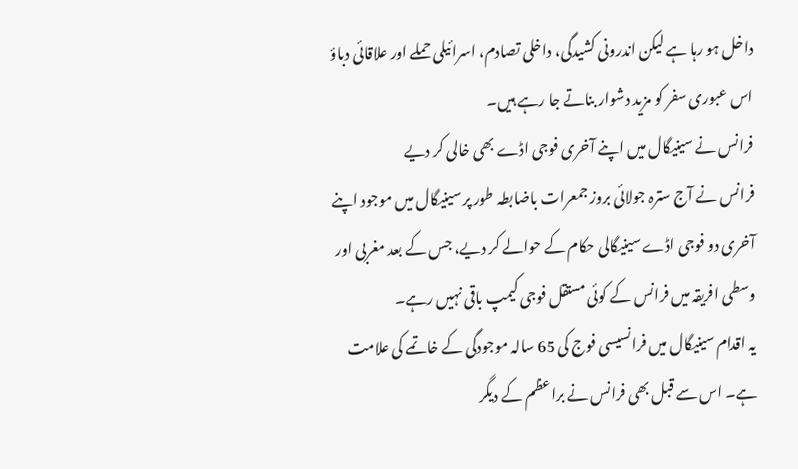داخل ہو رہا ہے لیکن اندرونی کشیدگی، داخلی تصادم، اسرائیلی حملے اور علاقائی دباؤ اس عبوری سفر کو مزید دشوار بناتے جا رہے ہیں۔
فرانس نے سینیگال میں اپنے آخری فوجی اڈے بھی خالی کر دیے
فرانس نے آج سترہ جولائی بروز جمعرات باضابطہ طور پر سینیگال میں موجود اپنے آخری دو فوجی اڈے سینیگالی حکام کے حوالے کر دیے، جس کے بعد مغربی اور وسطی افریقہ میں فرانس کے کوئی مستقل فوجی کیمپ باقی نہیں رہے۔
یہ اقدام سینیگال میں فرانسیسی فوج کی 65 سالہ موجودگی کے خاتمے کی علامت ہے۔ اس سے قبل بھی فرانس نے براعظم کے دیگر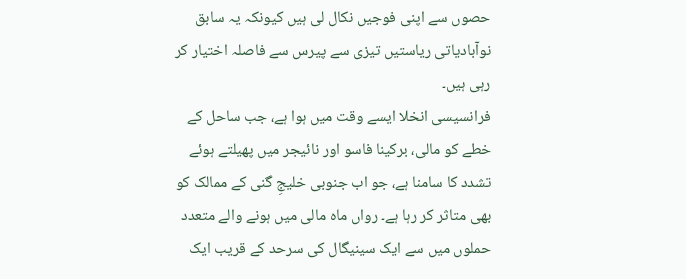حصوں سے اپنی فوجیں نکال لی ہیں کیونکہ یہ سابق نوآبادیاتی ریاستیں تیزی سے پیرس سے فاصلہ اختیار کر رہی ہیں۔
فرانسیسی انخلا ایسے وقت میں ہوا ہے، جب ساحل کے خطے کو مالی، برکینا فاسو اور نائیجر میں پھیلتے ہوئے تشدد کا سامنا ہے، جو اب جنوبی خلیجِ گنی کے ممالک کو بھی متاثر کر رہا ہے۔ رواں ماہ مالی میں ہونے والے متعدد حملوں میں سے ایک سینیگال کی سرحد کے قریب ایک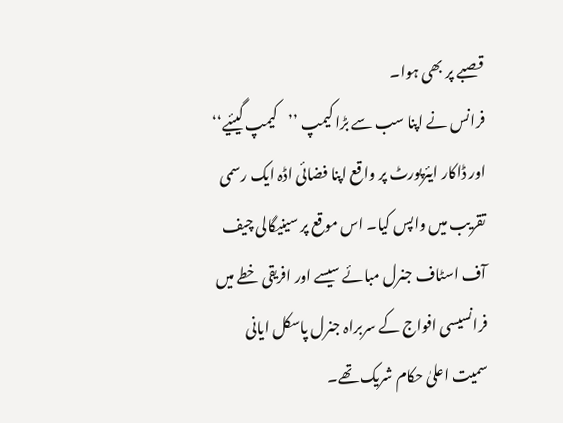قصبے پر بھی ہوا۔
فرانس نے اپنا سب سے بڑا کیمپ ’’کیمپ گیئیے‘‘ اور ڈاکار ایئرپورٹ پر واقع اپنا فضائی اڈہ ایک رسمی تقریب میں واپس کیا۔ اس موقع پر سینیگالی چیف آف اسٹاف جنرل مبائے سیسے اور افریقی خطے میں فرانسیسی افواج کے سربراہ جنرل پاسکل ایانی سمیت اعلیٰ حکام شریک تھے۔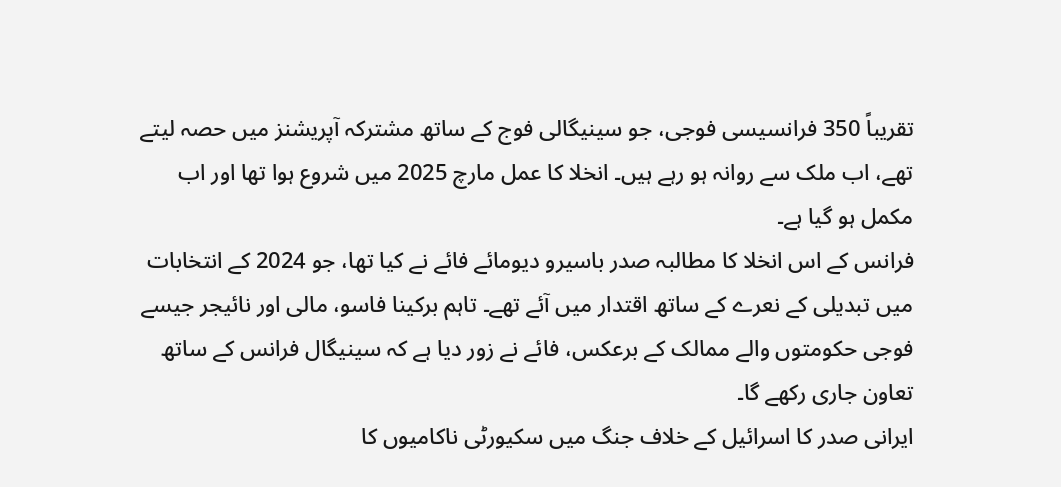تقریباً 350 فرانسیسی فوجی، جو سینیگالی فوج کے ساتھ مشترکہ آپریشنز میں حصہ لیتے تھے، اب ملک سے روانہ ہو رہے ہیں۔ انخلا کا عمل مارچ 2025 میں شروع ہوا تھا اور اب مکمل ہو گیا ہے۔
فرانس کے اس انخلا کا مطالبہ صدر باسیرو دیومائے فائے نے کیا تھا، جو 2024 کے انتخابات میں تبدیلی کے نعرے کے ساتھ اقتدار میں آئے تھے۔ تاہم برکینا فاسو، مالی اور نائیجر جیسے فوجی حکومتوں والے ممالک کے برعکس، فائے نے زور دیا ہے کہ سینیگال فرانس کے ساتھ تعاون جاری رکھے گا۔
ایرانی صدر کا اسرائیل کے خلاف جنگ میں سکیورٹی ناکامیوں کا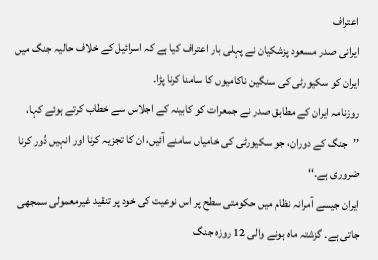اعتراف
ایرانی صدر مسعود پزشکیان نے پہلی بار اعتراف کیا ہے کہ اسرائیل کے خلاف حالیہ جنگ میں ایران کو سکیورٹی کی سنگین ناکامیوں کا سامنا کرنا پڑا۔
روزنامہ ایران کے مطابق صدر نے جمعرات کو کابینہ کے اجلاس سے خطاب کرتے ہوئے کہا، ’’جنگ کے دوران، جو سکیورٹی کی خامیاں سامنے آئیں، ان کا تجزیہ کرنا اور انہیں دُور کرنا ضروری ہے۔‘‘
ایران جیسے آمرانہ نظام میں حکومتی سطح پر اس نوعیت کی خود پر تنقید غیرمعمولی سمجھی جاتی ہے۔ گزشتہ ماہ ہونے والی 12 روزہ جنگ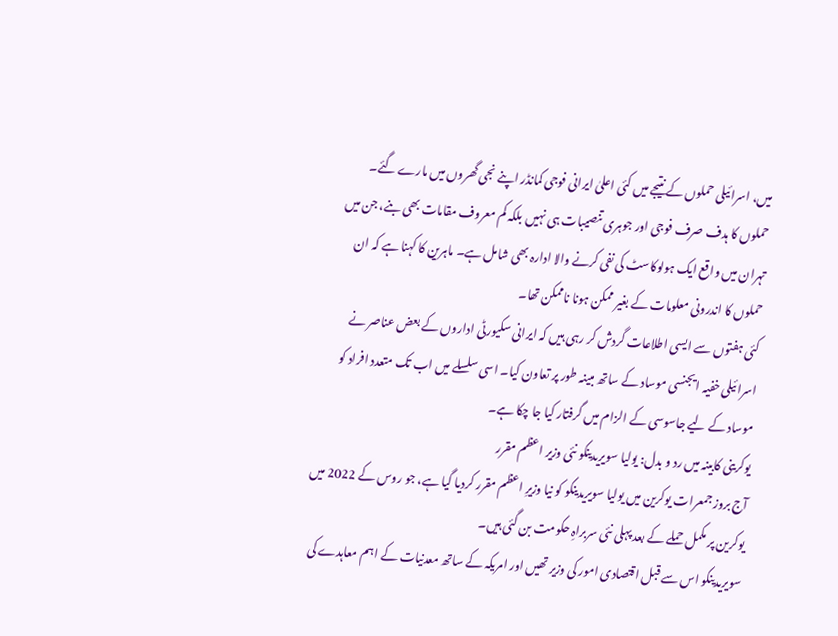میں، اسرائیلی حملوں کے نتیجے میں کئی اعلیٰ ایرانی فوجی کمانڈر اپنے نجی گھروں میں مارے گئے۔
حملوں کا ہدف صرف فوجی اور جوہری تنصیبات ہی نہیں بلکہ کم معروف مقامات بھی بنے، جن میں تہران میں واقع ایک ہولوکاسٹ کی نفی کرنے والا ادارہ بھی شامل ہے۔ ماہرین کا کہنا ہے کہ ان حملوں کا اندرونی معلومات کے بغیر ممکن ہونا ناممکن تھا۔
کئی ہفتوں سے ایسی اطلاعات گردش کر رہی ہیں کہ ایرانی سکیورٹی اداروں کے بعض عناصر نے اسرائیلی خفیہ ایجنسی موساد کے ساتھ مبینہ طور پر تعاون کیا۔ اسی سلسلے میں اب تک متعدد افراد کو موساد کے لیے جاسوسی کے الزام میں گرفتار کیا جا چکا ہے۔
یوکرینی کابینہ میں رد و بدل: یولیا سویریدینکو نئی وزیر اعظم مقرر
آج بروز جمعرات یوکرین میں یولیا سویریدینکو کو نیا وزیرِ اعظم مقرر کردیا گیا ہے، جو روس کے 2022 میں یوکرین پر مکمل حملے کے بعد پہلی نئی سربراہِ حکومت بن گئی ہیں۔
سویریدینکو اس سے قبل اقتصادی امور کی وزیر تھیں اور امریکہ کے ساتھ معدنیات کے اہم معاہدے کی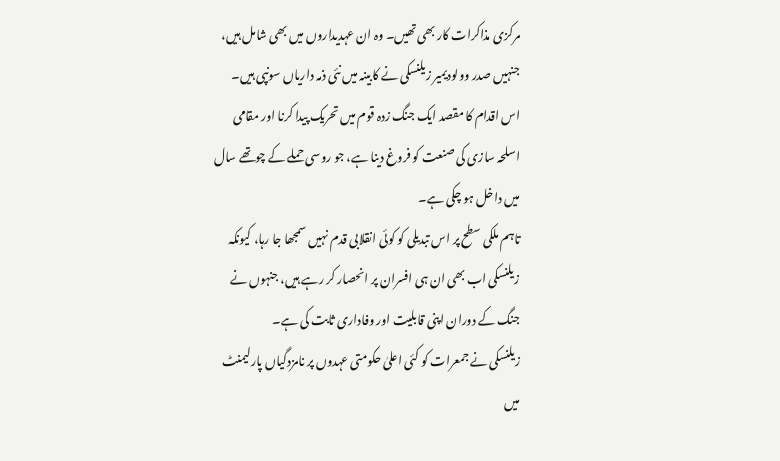مرکزی مذاکرات کار بھی تھیں۔ وہ ان عہدیداروں میں بھی شامل ہیں، جنہیں صدر وولودیمیر زیلنسکی نے کابینہ میں نئی ذمہ داریاں سونپی ہیں۔
اس اقدام کا مقصد ایک جنگ زدہ قوم میں تحریک پیدا کرنا اور مقامی اسلحہ سازی کی صنعت کو فروغ دینا ہے، جو روسی حملے کے چوتھے سال میں داخل ہو چکی ہے۔
تاہم ملکی سطح پر اس تبدیلی کو کوئی انقلابی قدم نہیں سمجھا جا رہا، کیونکہ زیلنسکی اب بھی ان ہی افسران پر انحصار کر رہے ہیں، جنہوں نے جنگ کے دوران اپنی قابلیت اور وفاداری ثابت کی ہے۔
زیلنسکی نے جمعرات کو کئی اعلیٰ حکومتی عہدوں پر نامزدگیاں پارلیمنٹ میں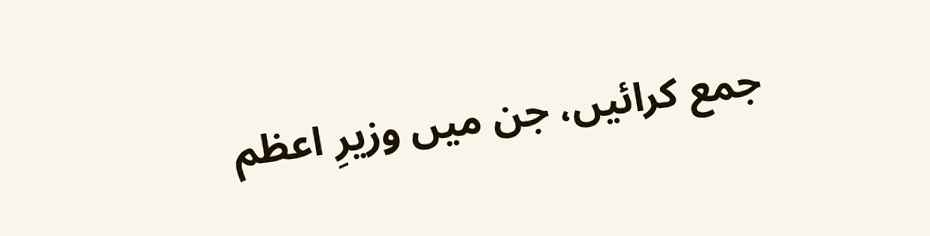جمع کرائیں، جن میں وزیرِ اعظم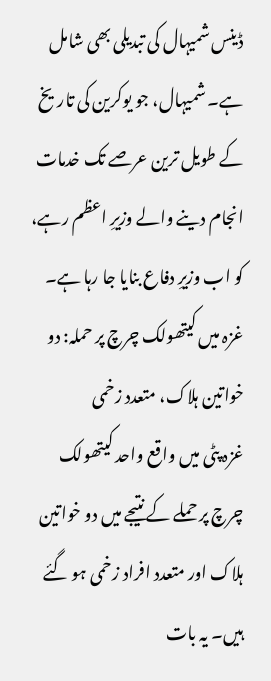ڈینس شمیہال کی تبدیلی بھی شامل ہے۔ شمیہال، جو یوکرین کی تاریخ کے طویل ترین عرصے تک خدمات انجام دینے والے وزیرِ اعظم رہے، کو اب وزیرِ دفاع بنایا جا رہا ہے۔
غزہ میں کیتھولک چرچ پر حملہ: دو خواتین ہلاک، متعدد زخمی
غزہ پٹی میں واقع واحد کیتھولک چرچ پر حملے کے نتیجے میں دو خواتین ہلاک اور متعدد افراد زخمی ہو گئے ہیں۔ یہ بات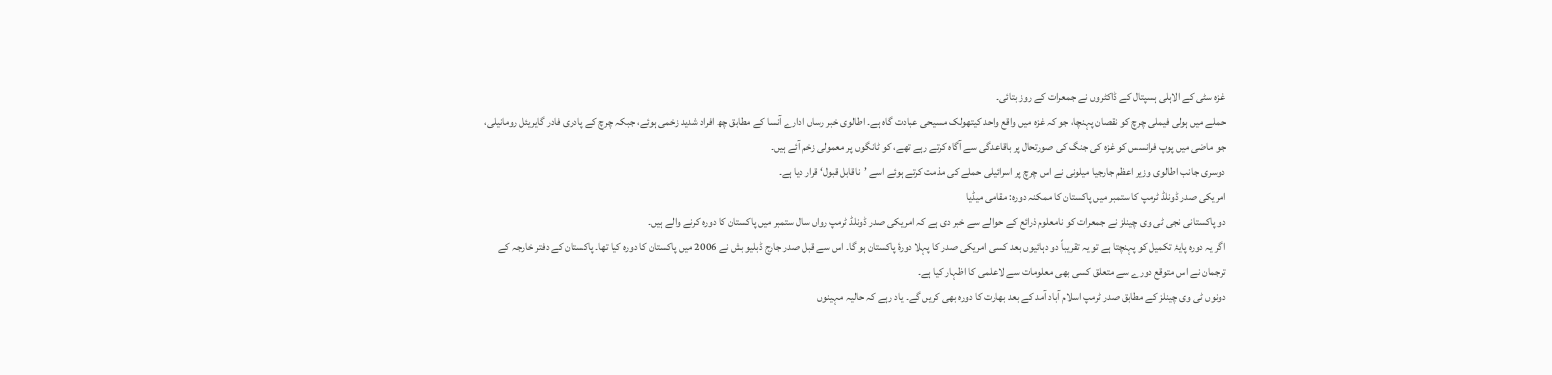غزہ سٹی کے الاہلی ہسپتال کے ڈاکٹروں نے جمعرات کے روز بتائی۔
حملے میں ہولی فیملی چرچ کو نقصان پہنچا، جو کہ غزہ میں واقع واحد کیتھولک مسیحی عبادت گاہ ہے۔ اطالوی خبر رساں ادارے آنسا کے مطابق چھ افراد شدید زخمی ہوئے، جبکہ چرچ کے پادری فادر گایریئل رومانیلی، جو ماضی میں پوپ فرانسس کو غزہ کی جنگ کی صورتحال پر باقاعدگی سے آگاہ کرتے رہے تھے، کو ٹانگوں پر معمولی زخم آئے ہیں۔
دوسری جانب اطالوی وزیر اعظم جارجیا میلونی نے اس چرچ پر اسرائیلی حملے کی مذمت کرتے ہوئے اسے ’ناقابل قبول‘ قرار دیا ہے۔
امریکی صدر ڈونلڈ ٹرمپ کا ستمبر میں پاکستان کا ممکنہ دورہ: مقامی میڈیا
دو پاکستانی نجی ٹی وی چینلز نے جمعرات کو نامعلوم ذرائع کے حوالے سے خبر دی ہے کہ امریکی صدر ڈونلڈ ٹرمپ رواں سال ستمبر میں پاکستان کا دورہ کرنے والے ہیں۔
اگر یہ دورہ پایۂ تکمیل کو پہنچتا ہے تو یہ تقریباً دو دہائیوں بعد کسی امریکی صدر کا پہلا دورۂ پاکستان ہو گا۔ اس سے قبل صدر جارج ڈبلیو بش نے 2006 میں پاکستان کا دورہ کیا تھا۔ پاکستان کے دفتر خارجہ کے ترجمان نے اس متوقع دورے سے متعلق کسی بھی معلومات سے لاعلمی کا اظہار کیا ہے۔
دونوں ٹی وی چینلز کے مطابق صدر ٹرمپ اسلام آباد آمد کے بعد بھارت کا دورہ بھی کریں گے۔ یاد رہے کہ حالیہ مہینوں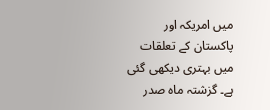میں امریکہ اور پاکستان کے تعلقات میں بہتری دیکھی گئی ہے۔ گزشتہ ماہ صدر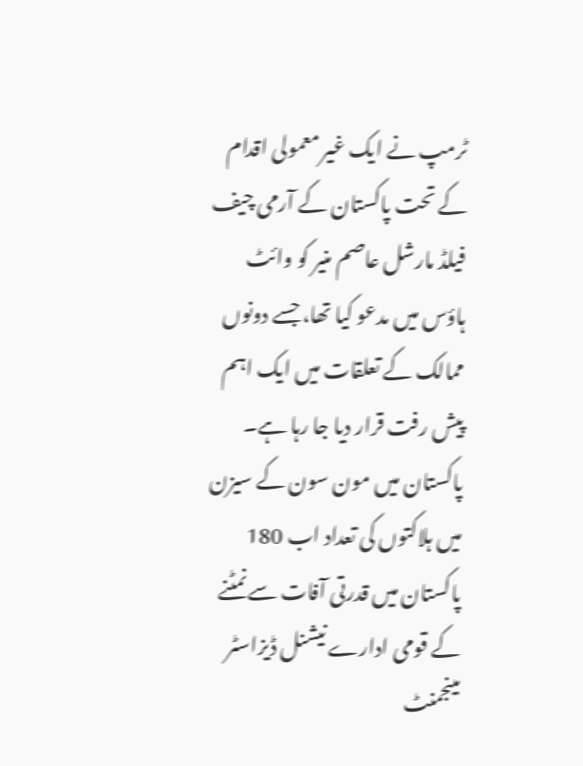ٹرمپ نے ایک غیر معمولی اقدام کے تحت پاکستان کے آرمی چیف فیلڈ مارشل عاصم منیر کو وائٹ ہاؤس میں مدعو کیا تھا، جسے دونوں ممالک کے تعلقات میں ایک اہم پیش رفت قرار دیا جا رہا ہے۔
پاکستان میں مون سون کے سیزن میں ہلاکتوں کی تعداد اب 180
پاکستان میں قدرتی آفات سے نمٹنے کے قومی ادارے نیشنل ڈیزاسٹر مینجمنٹ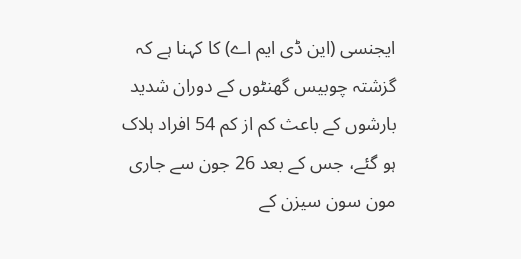ایجنسی (این ڈی ایم اے) کا کہنا ہے کہ گزشتہ چوبیس گھنٹوں کے دوران شدید بارشوں کے باعث کم از کم 54 افراد ہلاک ہو گئے، جس کے بعد 26 جون سے جاری مون سون سیزن کے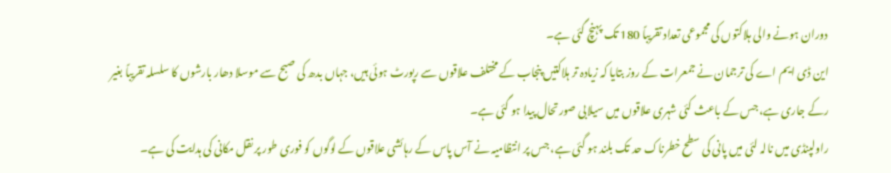دوران ہونے والی ہلاکتوں کی مجموعی تعداد تقریباً 180 تک پہنچ گئی ہے۔
این ڈی ایم اے کی ترجمان نے جمعرات کے روز بتایا کہ زیادہ تر ہلاکتیں پنجاب کے مختلف علاقوں سے رپورٹ ہوئی ہیں، جہاں بدھ کی صبح سے موسلا دھار بارشوں کا سلسلہ تقریباً بغیر رکے جاری ہے، جس کے باعث کئی شہری علاقوں میں سیلابی صورتحال پیدا ہو گئی ہے۔
راولپنڈی میں نالہ لئی میں پانی کی سطح خطرناک حد تک بلند ہو گئی ہے، جس پر انتظامیہ نے آس پاس کے رہائشی علاقوں کے لوگوں کو فوری طور پر نقل مکانی کی ہدایت کی ہے۔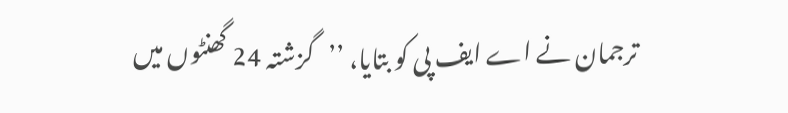ترجمان نے اے ایف پی کو بتایا، ’’گزشتہ 24 گھنٹوں میں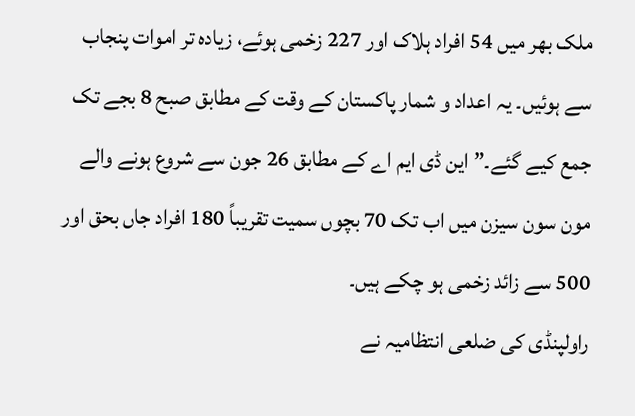ملک بھر میں 54 افراد ہلاک اور 227 زخمی ہوئے، زیادہ تر اموات پنجاب سے ہوئیں۔ یہ اعداد و شمار پاکستان کے وقت کے مطابق صبح 8 بجے تک جمع کیے گئے۔” این ڈی ایم اے کے مطابق 26 جون سے شروع ہونے والے مون سون سیزن میں اب تک 70 بچوں سمیت تقریباً 180 افراد جاں بحق اور 500 سے زائد زخمی ہو چکے ہیں۔
راولپنڈی کی ضلعی انتظامیہ نے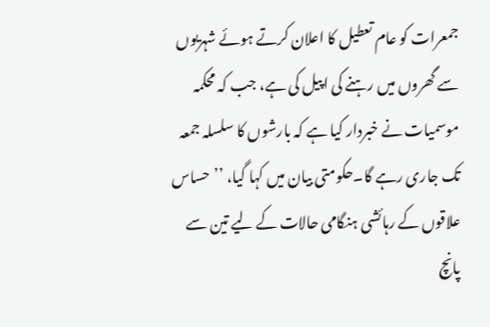جمعرات کو عام تعطیل کا اعلان کرتے ہوئے شہریوں سے گھروں میں رہنے کی اپیل کی ہے، جب کہ محکمہ موسمیات نے خبردار کیا ہے کہ بارشوں کا سلسلہ جمعہ تک جاری رہے گا۔حکومتی بیان میں کہا گیا، ’’حساس علاقوں کے رہائشی ہنگامی حالات کے لیے تین سے پانچ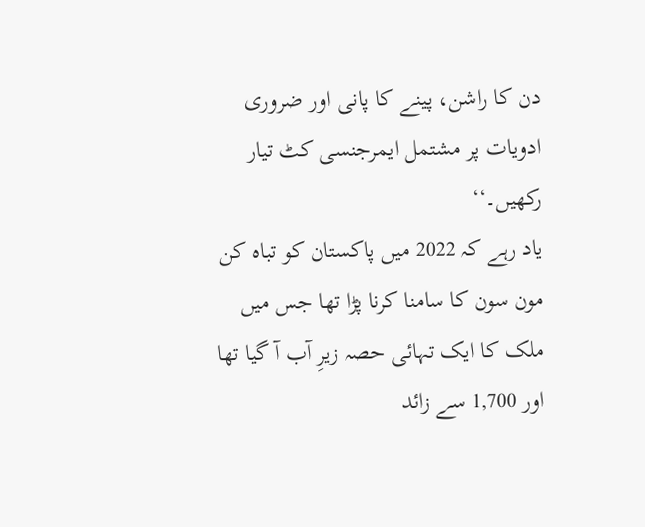دن کا راشن، پینے کا پانی اور ضروری ادویات پر مشتمل ایمرجنسی کٹ تیار رکھیں۔‘‘
یاد رہے کہ 2022 میں پاکستان کو تباہ کن مون سون کا سامنا کرنا پڑا تھا جس میں ملک کا ایک تہائی حصہ زیرِ آب آ گیا تھا اور 1,700 سے زائد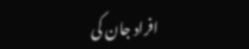افراد جان کی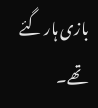بازی ہار گئے تھے۔